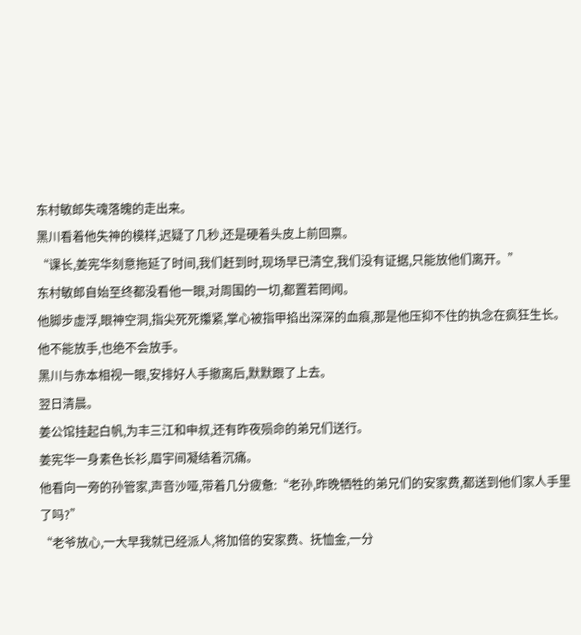东村敏郎失魂落魄的走出来。
黑川看着他失神的模样,迟疑了几秒,还是硬着头皮上前回禀。
“课长,姜宪华刻意拖延了时间,我们赶到时,现场早已清空,我们没有证据,只能放他们离开。”
东村敏郎自始至终都没看他一眼,对周围的一切,都置若罔闻。
他脚步虚浮,眼神空洞,指尖死死攥紧,掌心被指甲掐出深深的血痕,那是他压抑不住的执念在疯狂生长。
他不能放手,也绝不会放手。
黑川与赤本相视一眼,安排好人手撤离后,默默跟了上去。
翌日清晨。
姜公馆挂起白帆,为丰三江和申叔,还有昨夜殒命的弟兄们送行。
姜宪华一身素色长衫,眉宇间凝结着沉痛。
他看向一旁的孙管家,声音沙哑,带着几分疲惫:“老孙,昨晚牺牲的弟兄们的安家费,都送到他们家人手里了吗?”
“老爷放心,一大早我就已经派人,将加倍的安家费、抚恤金,一分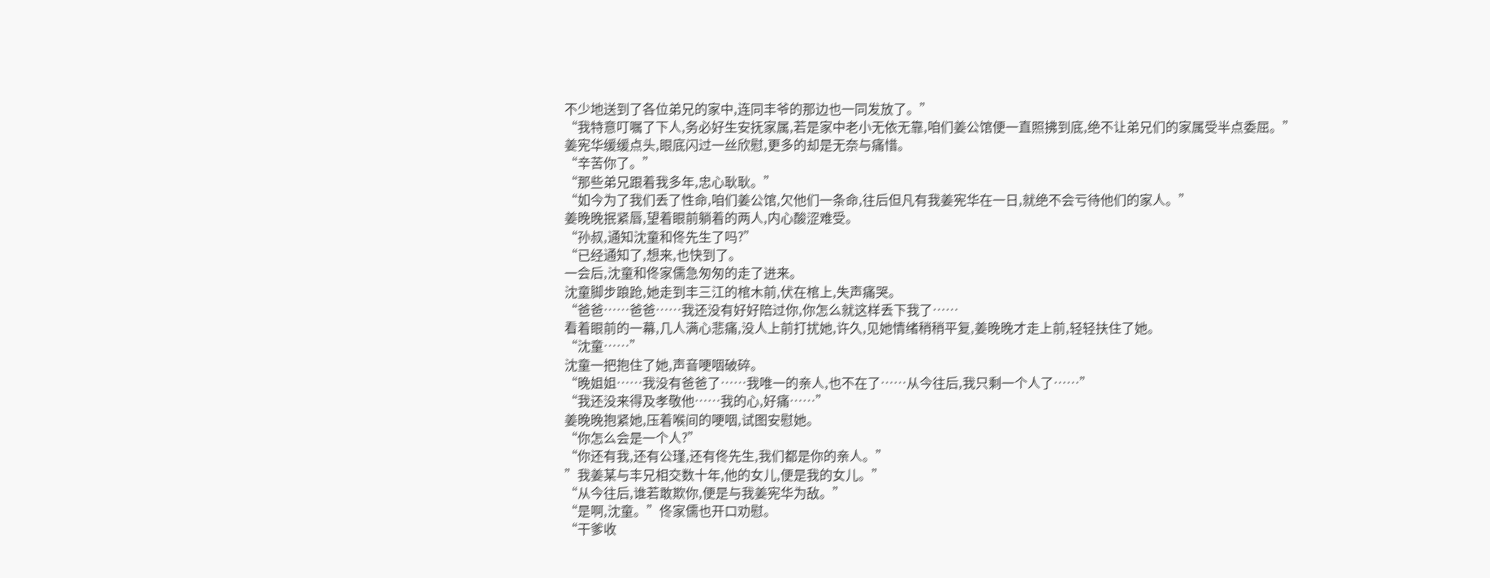不少地送到了各位弟兄的家中,连同丰爷的那边也一同发放了。”
“我特意叮嘱了下人,务必好生安抚家属,若是家中老小无依无靠,咱们姜公馆便一直照拂到底,绝不让弟兄们的家属受半点委屈。”
姜宪华缓缓点头,眼底闪过一丝欣慰,更多的却是无奈与痛惜。
“辛苦你了。”
“那些弟兄跟着我多年,忠心耿耿。”
“如今为了我们丢了性命,咱们姜公馆,欠他们一条命,往后但凡有我姜宪华在一日,就绝不会亏待他们的家人。”
姜晚晚抿紧唇,望着眼前躺着的两人,内心酸涩难受。
“孙叔,通知沈童和佟先生了吗?”
“已经通知了,想来,也快到了。
一会后,沈童和佟家儒急匆匆的走了进来。
沈童脚步踉跄,她走到丰三江的棺木前,伏在棺上,失声痛哭。
“爸爸……爸爸……我还没有好好陪过你,你怎么就这样丢下我了……
看着眼前的一幕,几人满心悲痛,没人上前打扰她,许久,见她情绪稍稍平复,姜晚晚才走上前,轻轻扶住了她。
“沈童……”
沈童一把抱住了她,声音哽咽破碎。
“晚姐姐……我没有爸爸了……我唯一的亲人,也不在了……从今往后,我只剩一个人了……”
“我还没来得及孝敬他……我的心,好痛……”
姜晚晚抱紧她,压着喉间的哽咽,试图安慰她。
“你怎么会是一个人?”
“你还有我,还有公瑾,还有佟先生,我们都是你的亲人。”
”我姜某与丰兄相交数十年,他的女儿,便是我的女儿。”
“从今往后,谁若敢欺你,便是与我姜宪华为敌。”
“是啊,沈童。”佟家儒也开口劝慰。
“干爹收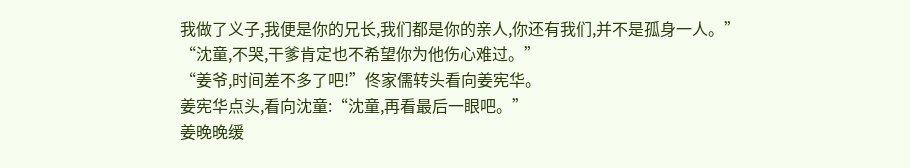我做了义子,我便是你的兄长,我们都是你的亲人,你还有我们,并不是孤身一人。”
“沈童,不哭,干爹肯定也不希望你为他伤心难过。”
“姜爷,时间差不多了吧!”佟家儒转头看向姜宪华。
姜宪华点头,看向沈童:“沈童,再看最后一眼吧。”
姜晚晚缓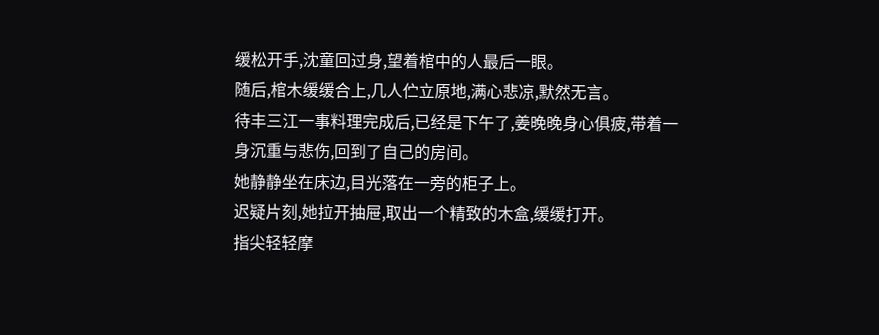缓松开手,沈童回过身,望着棺中的人最后一眼。
随后,棺木缓缓合上,几人伫立原地,满心悲凉,默然无言。
待丰三江一事料理完成后,已经是下午了,姜晚晚身心俱疲,带着一身沉重与悲伤,回到了自己的房间。
她静静坐在床边,目光落在一旁的柜子上。
迟疑片刻,她拉开抽屉,取出一个精致的木盒,缓缓打开。
指尖轻轻摩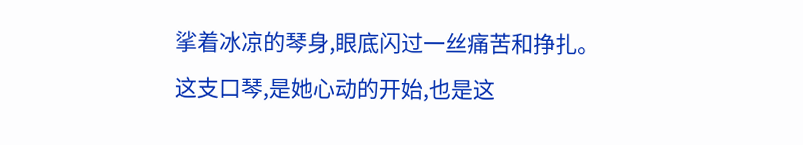挲着冰凉的琴身,眼底闪过一丝痛苦和挣扎。
这支口琴,是她心动的开始,也是这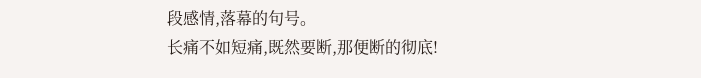段感情,落幕的句号。
长痛不如短痛,既然要断,那便断的彻底!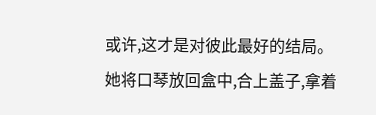或许,这才是对彼此最好的结局。
她将口琴放回盒中,合上盖子,拿着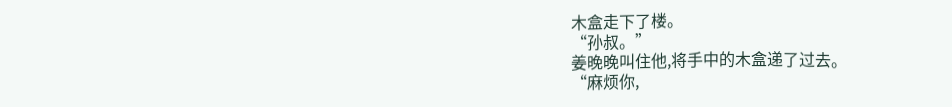木盒走下了楼。
“孙叔。”
姜晚晚叫住他,将手中的木盒递了过去。
“麻烦你,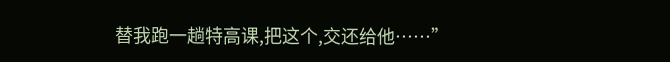替我跑一趟特高课,把这个,交还给他……”